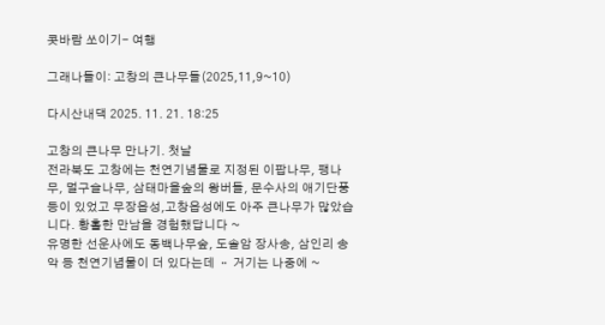콧바람 쏘이기- 여행

그래나들이: 고창의 큰나무들(2025,11,9~10)

다시산내댁 2025. 11. 21. 18:25

고창의 큰나무 만나기. 첫날
전라북도 고창에는 천연기념물로 지정된 이팝나무, 팽나무, 멀구슬나무, 삼태마을숲의 왕버들, 문수사의 애기단풍등이 있었고 무장읍성,고창읍성에도 아주 큰나무가 많았습니다. 황홀한 만남을 경험했답니다 ~
유명한 선운사에도 동백나무숲, 도솔암 장사송, 삼인리 송악 등 천연기념물이 더 있다는데 ᆢ 거기는 나중에 ~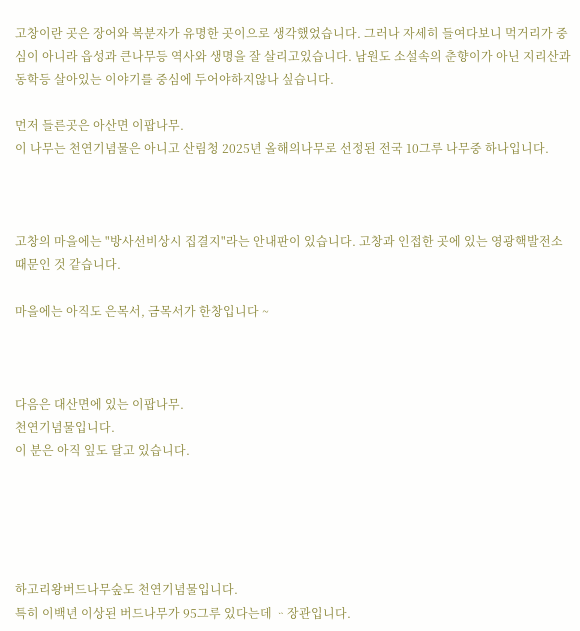고창이란 곳은 장어와 복분자가 유명한 곳이으로 생각했었습니다. 그러나 자세히 들여다보니 먹거리가 중심이 아니라 읍성과 큰나무등 역사와 생명을 잘 살리고있습니다. 남원도 소설속의 춘향이가 아닌 지리산과 동학등 살아있는 이야기를 중심에 두어야하지않나 싶습니다.

먼저 들른곳은 아산면 이팝나무.
이 나무는 천연기념물은 아니고 산림청 2025년 올해의나무로 선정된 전국 10그루 나무중 하나입니다.



고창의 마을에는 "방사선비상시 집결지"라는 안내판이 있습니다. 고창과 인접한 곳에 있는 영광핵발전소 때문인 것 같습니다.

마을에는 아직도 은목서, 금목서가 한창입니다 ~



다음은 대산면에 있는 이팝나무.
천연기념물입니다.
이 분은 아직 잎도 달고 있습니다.





하고리왕버드나무숲도 천연기념물입니다.
특히 이백년 이상된 버드나무가 95그루 있다는데 ᆢ장관입니다.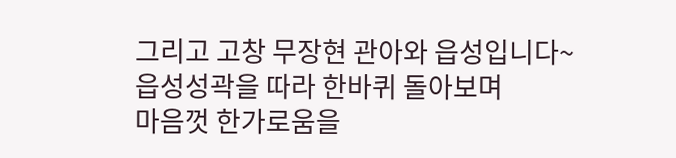그리고 고창 무장현 관아와 읍성입니다~
읍성성곽을 따라 한바퀴 돌아보며
마음껏 한가로움을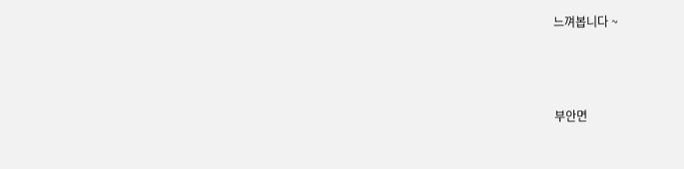느껴봅니다 ~



부안면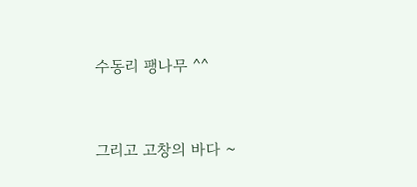수동리 팽나무 ^^



그리고 고창의 바다 ~